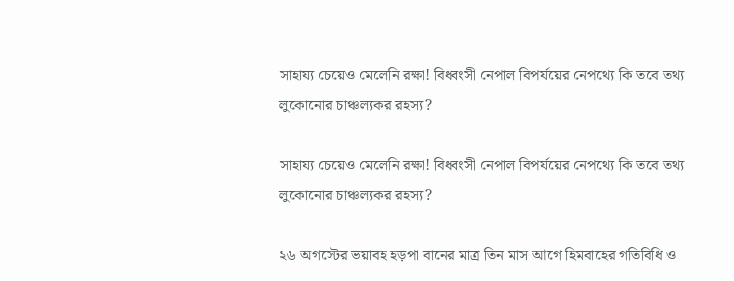সাহায্য চেয়েও মেলেনি রক্ষা! বিধ্বংসী নেপাল বিপর্যয়ের নেপথ্যে কি তবে তথ্য লুকোনোর চাঞ্চল্যকর রহস্য?

সাহায্য চেয়েও মেলেনি রক্ষা! বিধ্বংসী নেপাল বিপর্যয়ের নেপথ্যে কি তবে তথ্য লুকোনোর চাঞ্চল্যকর রহস্য?

২৬ অগস্টের ভয়াবহ হড়পা বানের মাত্র তিন মাস আগে হিমবাহের গতিবিধি ও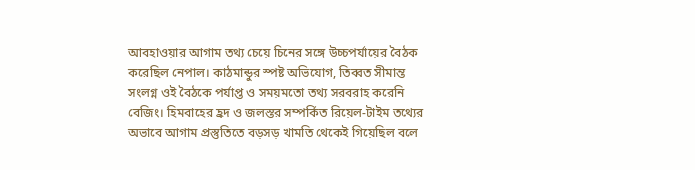আবহাওয়ার আগাম তথ্য চেয়ে চিনের সঙ্গে উচ্চপর্যায়ের বৈঠক করেছিল নেপাল। কাঠমান্ডুর স্পষ্ট অভিযোগ, তিব্বত সীমান্ত সংলগ্ন ওই বৈঠকে পর্যাপ্ত ও সময়মতো তথ্য সরবরাহ করেনি বেজিং। হিমবাহের হ্রদ ও জলস্তর সম্পর্কিত রিয়েল-টাইম তথ্যের অভাবে আগাম প্রস্তুতিতে বড়সড় খামতি থেকেই গিয়েছিল বলে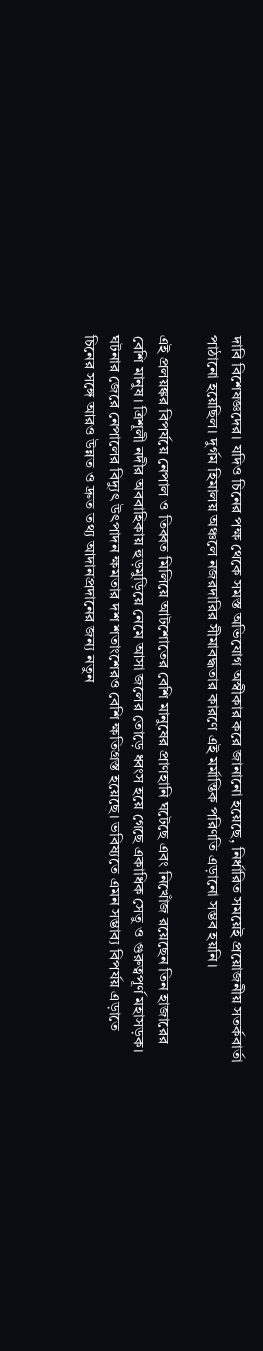দাবি বিশেষজ্ঞদের। যদিও চিনের পক্ষ থেকে সমস্ত অভিযোগ অস্বীকার করে জানানো হয়েছে, নির্ধারিত সময়েই প্রয়োজনীয় সতর্কবার্তা পাঠানো হয়েছিল। দুর্গম হিমালয় অঞ্চলে নজরদারির সীমাবদ্ধতার কারণে এই মর্মান্তিক পরিণতি এড়ানো সম্ভব হয়নি।

এই প্রলয়ঙ্কর বিপর্যয়ে নেপাল ও তিব্বত মিলিয়ে আটশোতের বেশি মানুষের প্রাণহানি ঘটেছে এবং নিখোঁজ রয়েছেন তিন হাজারের বেশি মানুষ। ত্রিশূলী নদীর অববাহিকায় হুড়মুড়িয়ে নেমে আসা জলের তোড়ে ধ্বংস হয়ে গেছে একাধিক সেতু ও গুরুত্বপূর্ণ মহাসড়ক। ঘটনার জেরে নেপালের বিদ্যুৎ উৎপাদন ক্ষমতার দশ শতাংশেরও বেশি ক্ষতিগ্রস্ত হয়েছে। ভবিষ্যতে এমন সম্ভাব্য বিপর্যয় এড়াতে চিনের সঙ্গে আরও উন্নত ও দ্রুত তথ্য আদানপ্রদানের জন্য নতুন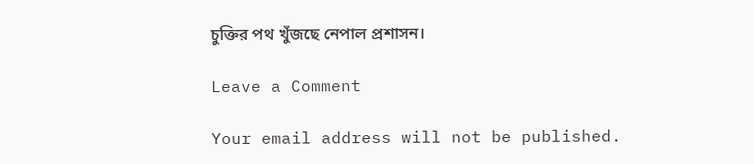চুক্তির পথ খুঁজছে নেপাল প্রশাসন।

Leave a Comment

Your email address will not be published.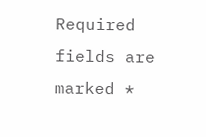Required fields are marked *